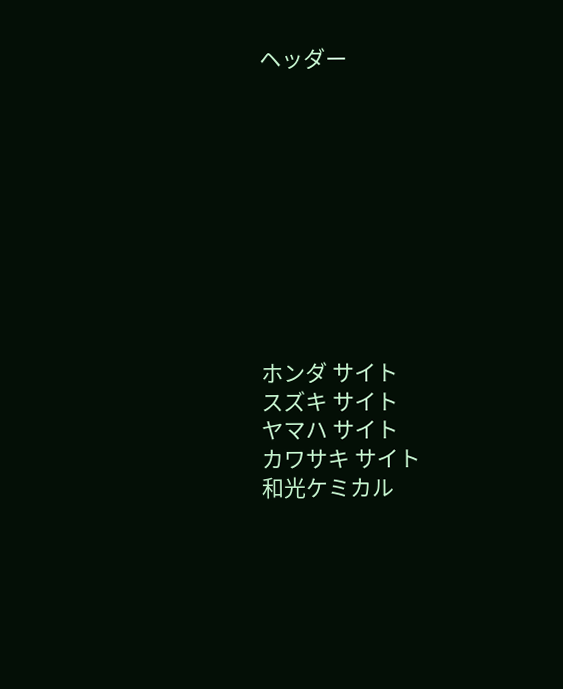ヘッダー










ホンダ サイト
スズキ サイト
ヤマハ サイト
カワサキ サイト
和光ケミカル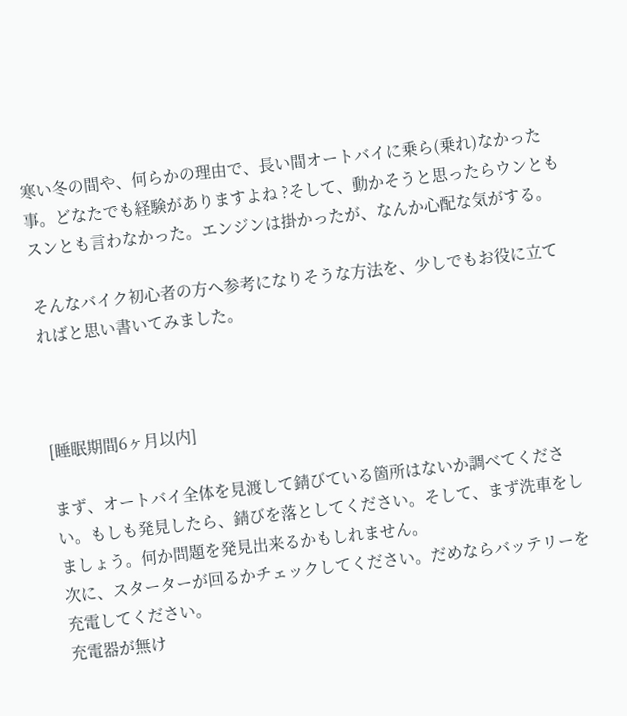寒い冬の間や、何らかの理由で、長い間オートバイに乗ら(乗れ)なかった事。どなたでも経験がありますよね ?そして、動かそうと思ったらウンともスンとも言わなかった。エンジンは掛かったが、なんか心配な気がする。

そんなバイク初心者の方へ参考になりそうな方法を、少しでもお役に立てればと思い書いてみました。



[睡眠期間6ヶ月以内]

まず、オートバイ全体を見渡して錆びている箇所はないか調べてください。もしも発見したら、錆びを落としてください。そして、まず洗車をしましょう。何か問題を発見出来るかもしれません。
次に、スターターが回るかチェックしてください。だめならバッテリーを充電してください。
充電器が無け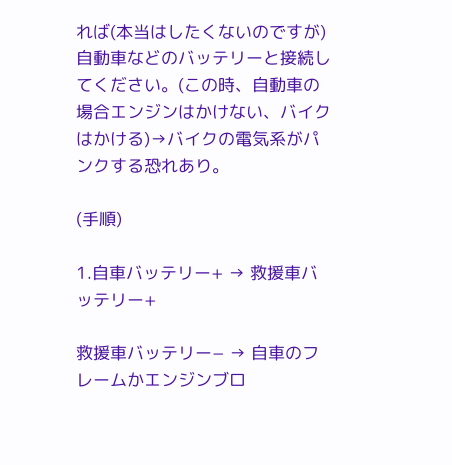れば(本当はしたくないのですが)自動車などのバッテリーと接続してください。(この時、自動車の場合エンジンはかけない、バイクはかける)→バイクの電気系がパンクする恐れあり。

(手順)

1.自車バッテリー+ → 救援車バッテリー+

救援車バッテリー− → 自車のフレームかエンジンブロ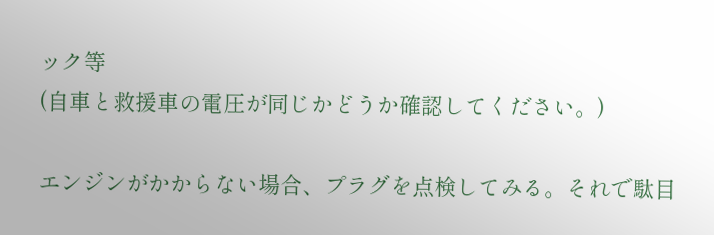ック等
(自車と救援車の電圧が同じかどうか確認してください。)

エンジンがかからない場合、プラグを点検してみる。それで駄目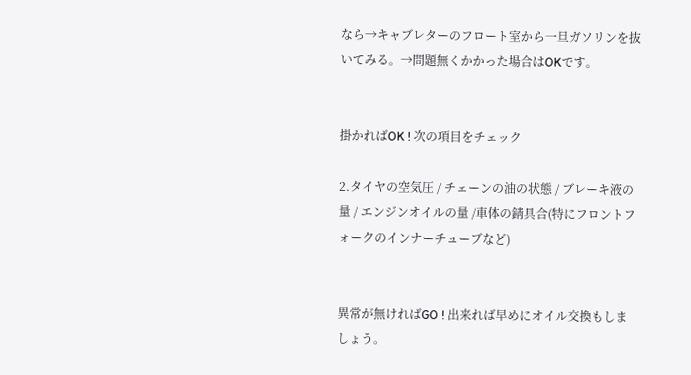なら→キャブレターのフロート室から一旦ガソリンを抜いてみる。→問題無くかかった場合はOKです。


掛かればOK ! 次の項目をチェック

2.タイヤの空気圧 / チェーンの油の状態 / ブレーキ液の量 / エンジンオイルの量 /車体の錆具合(特にフロントフォークのインナーチューブなど)


異常が無ければGO ! 出来れば早めにオイル交換もしましょう。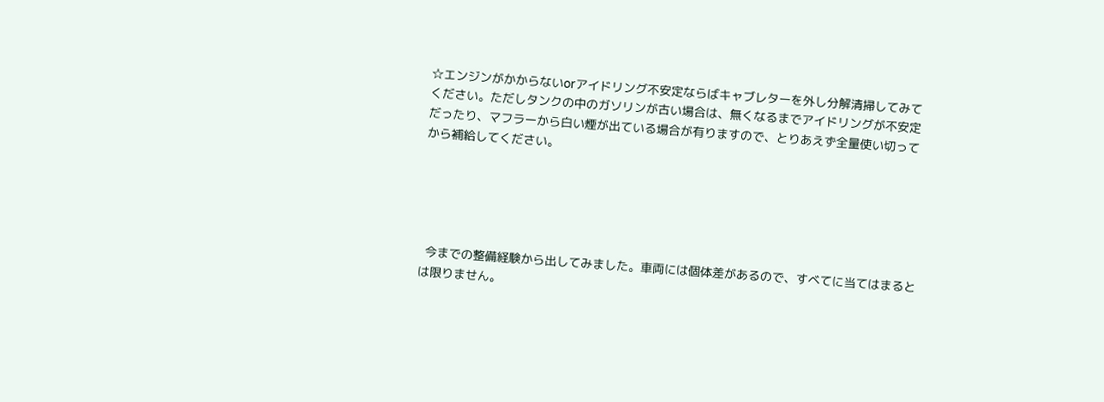☆エンジンがかからないorアイドリング不安定ならばキャブレターを外し分解清掃してみてください。ただしタンクの中のガソリンが古い場合は、無くなるまでアイドリングが不安定だったり、マフラーから白い煙が出ている場合が有りますので、とりあえず全量使い切ってから補給してください。





  今までの整備経験から出してみました。車両には個体差があるので、すべてに当てはまるとは限りません。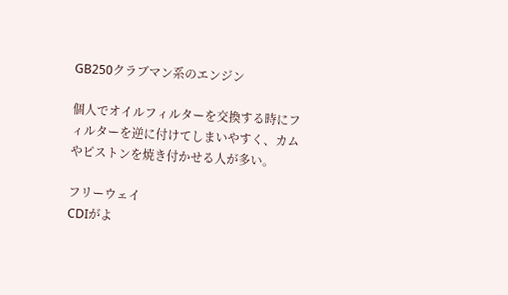GB250クラブマン系のエンジン

個人でオイルフィルターを交換する時にフィルターを逆に付けてしまいやすく、カムやピストンを焼き付かせる人が多い。

フリーウェイ
CDIがよ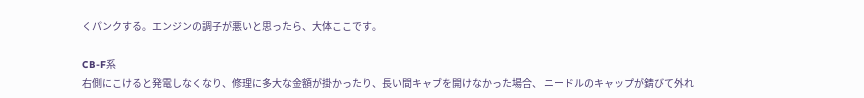くパンクする。エンジンの調子が悪いと思ったら、大体ここです。

CB-F系
右側にこけると発電しなくなり、修理に多大な金額が掛かったり、長い間キャブを開けなかった場合、 ニードルのキャップが錆びて外れ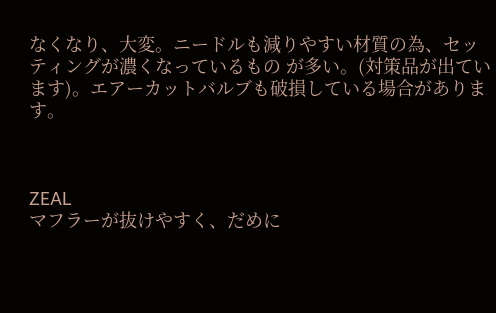なくなり、大変。ニードルも減りやすい材質の為、セッティングが濃くなっているもの が多い。(対策品が出ています)。エアーカットバルブも破損している場合があります。



ZEAL
マフラーが抜けやすく、だめに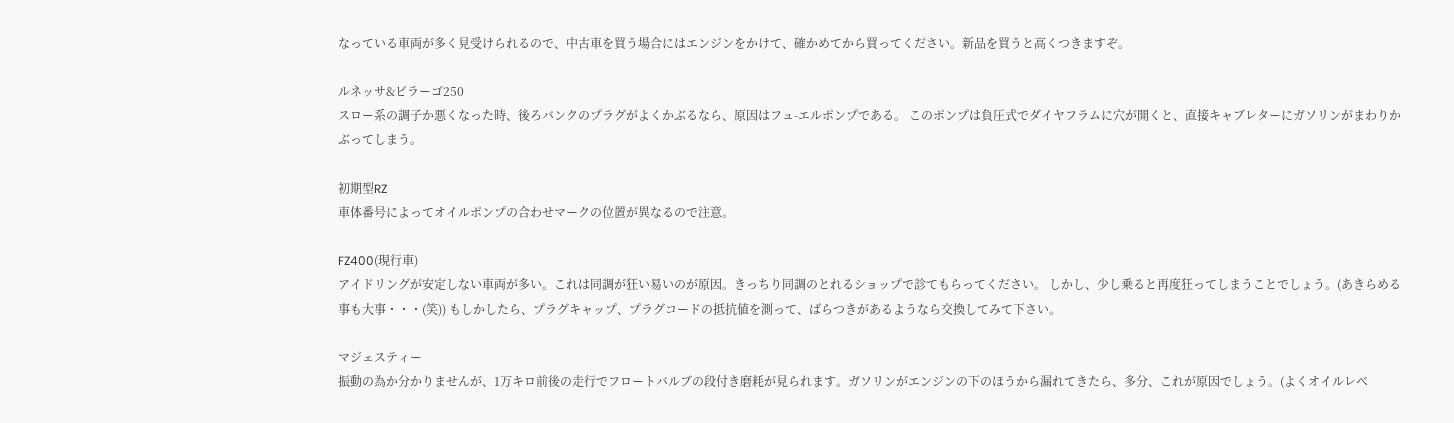なっている車両が多く見受けられるので、中古車を買う場合にはエンジンをかけて、確かめてから買ってください。新品を買うと高くつきますぞ。

ルネッサ&ビラーゴ250
スロー系の調子か悪くなった時、後ろバンクのプラグがよくかぶるなら、原因はフュ-エルポンプである。 このポンプは負圧式でダイヤフラムに穴が開くと、直接キャブレターにガソリンがまわりかぶってしまう。

初期型RZ
車体番号によってオイルポンプの合わせマークの位置が異なるので注意。

FZ400(現行車)
アイドリングが安定しない車両が多い。これは同調が狂い易いのが原因。きっちり同調のとれるショップで診てもらってください。 しかし、少し乗ると再度狂ってしまうことでしょう。(あきらめる事も大事・・・(笑)) もしかしたら、プラグキャップ、プラグコードの抵抗値を測って、ばらつきがあるようなら交換してみて下さい。

マジェスティー
振動の為か分かりませんが、1万キロ前後の走行でフロートバルブの段付き磨耗が見られます。ガソリンがエンジンの下のほうから漏れてきたら、多分、これが原因でしょう。(よくオイルレベ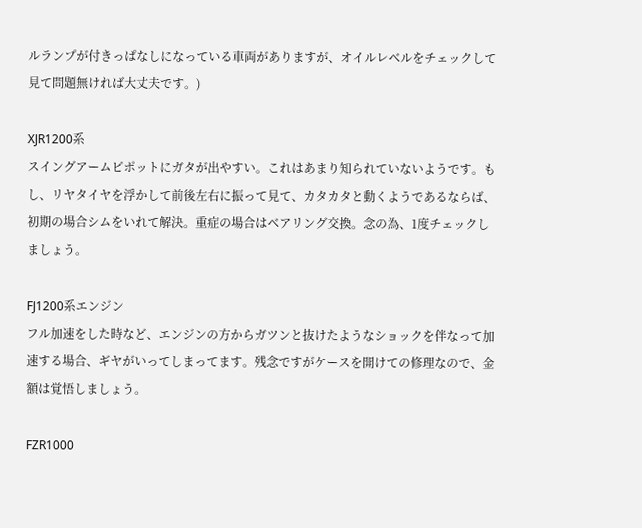ルランプが付きっぱなしになっている車両がありますが、オイルレベルをチェックして見て問題無ければ大丈夫です。)

XJR1200系
スイングアームピポットにガタが出やすい。これはあまり知られていないようです。もし、リヤタイヤを浮かして前後左右に振って見て、カタカタと動くようであるならば、初期の場合シムをいれて解決。重症の場合はベアリング交換。念の為、1度チェックしましょう。

FJ1200系エンジン
フル加速をした時など、エンジンの方からガツンと抜けたようなショックを伴なって加速する場合、ギヤがいってしまってます。残念ですがケースを開けての修理なので、金額は覚悟しましょう。

FZR1000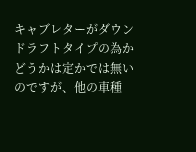キャブレターがダウンドラフトタイプの為かどうかは定かでは無いのですが、他の車種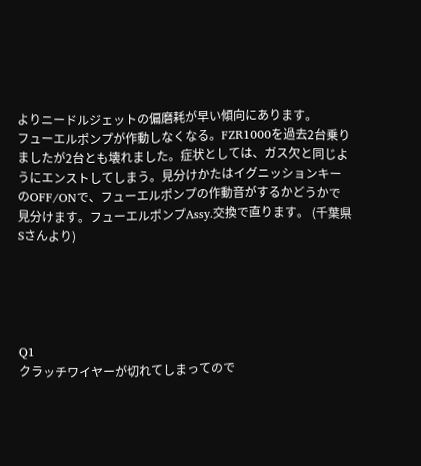よりニードルジェットの偏磨耗が早い傾向にあります。
フューエルポンプが作動しなくなる。FZR1000を過去2台乗りましたが2台とも壊れました。症状としては、ガス欠と同じようにエンストしてしまう。見分けかたはイグニッションキーのOFF/ONで、フューエルポンプの作動音がするかどうかで見分けます。フューエルポンプAssy.交換で直ります。 (千葉県 Sさんより)





Q1
クラッチワイヤーが切れてしまってので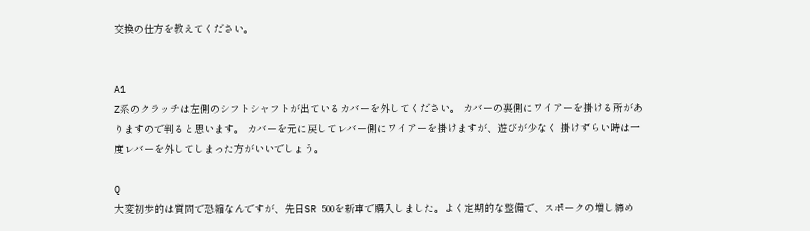交換の仕方を教えてください。


A1
Z系のクラッチは左側のシフトシャフトが出ているカバーを外してください。 カバーの裏側にワイアーを掛ける所がありますので判ると思います。 カバーを元に戻してレバー側にワイアーを掛けますが、遊びが少なく 掛けずらい時は一度レバーを外してしまった方がいいでしょう。

Q
大変初歩的は質問で恐縮なんですが、先日SR 500を新車で購入しました。よく定期的な整備で、スポークの増し締め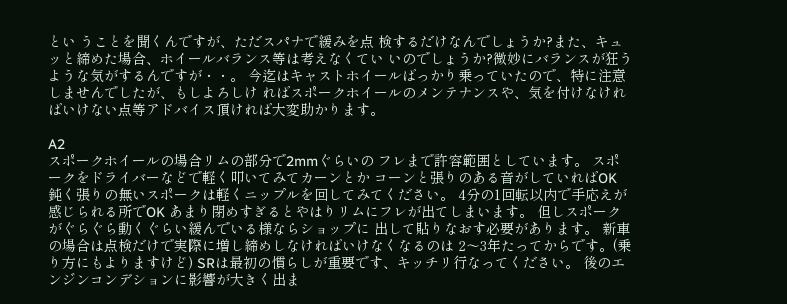とい うことを聞くんですが、ただスパナで緩みを点 検するだけなんでしょうか?また、キュッと締めた場合、ホイールバランス等は考えなくてい いのでしょうか?微妙にバランスが狂うような気がするんですが・・。 今迄はキャストホイールばっかり乗っていたので、特に注意しませんでしたが、もしよろしけ ればスポークホイールのメンテナンスや、気を付けなければいけない点等アドバイス頂ければ大変助かります。

A2
スポークホイールの場合リムの部分で2mmぐらいの フレまで許容範囲としています。 スポークをドライバーなどで軽く叩いてみてカーンとか コーンと張りのある音がしていればOK 鈍く張りの無いスポークは軽くニップルを回してみてください。 4分の1回転以内で手応えが感じられる所でOK あまり閉めすぎるとやはりリムにフレが出てしまいます。 但しスポークがぐらぐら動くぐらい緩んでいる様ならショップに 出して貼りなおす必要があります。 新車の場合は点検だけで実際に増し締めしなければいけなくなるのは 2〜3年たってからです。(乗り方にもよりますけど) SRは最初の慣らしが重要です、キッチリ行なってください。 後のエンジンコンデションに影響が大きく出ま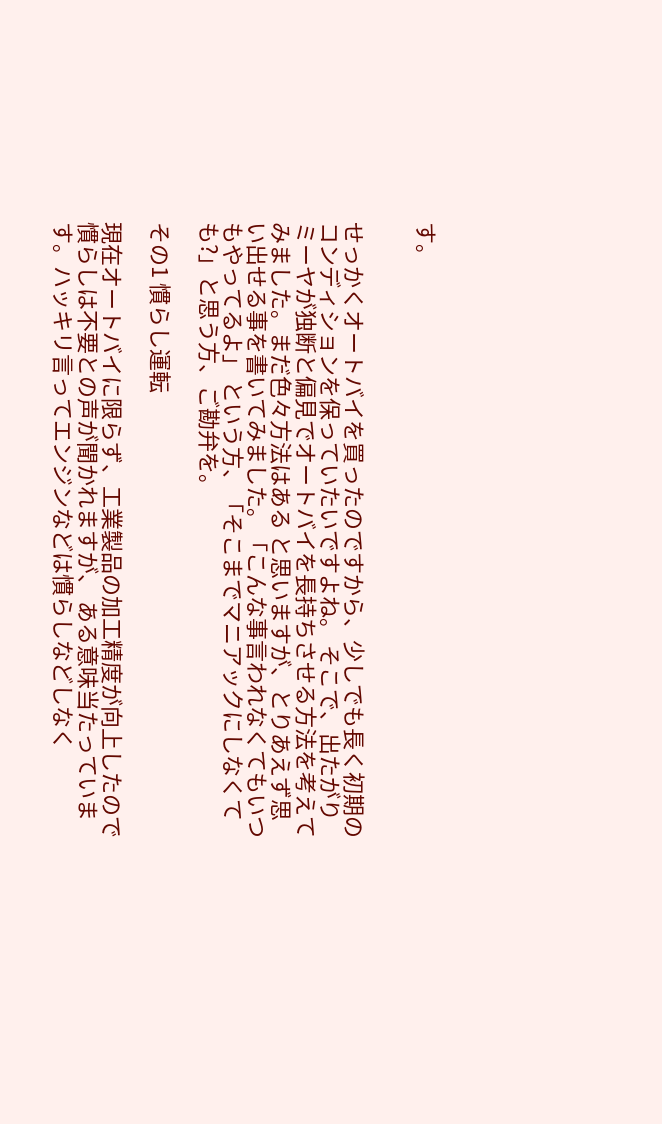す。


せっかくオートバイを買ったのですから、少しでも長く初期のコンディションを保っていたいですよね。 そこで、出たがりミーヤが独断と偏見でオートバイを長持ちさせる方法を考えてみました。まだ色々方法はある と思いますが、とりあえず思い出せる事を書いてみました。「こんな事言われなくてもいつもやってるよ」 という方、「そこまでマニアックにしなくても?」と思う方、ご勘弁を。

その1 慣らし運転

現在オートバイに限らず、工業製品の加工精度が向上したので慣らしは不要との声が聞かれますが、 ある意味当たっています。ハッキリ言ってエンジンなどは慣らしなどしなく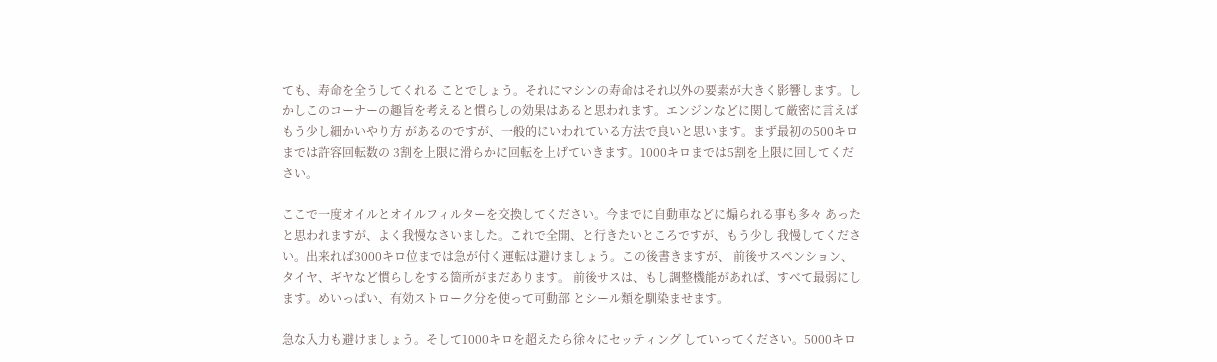ても、寿命を全うしてくれる ことでしょう。それにマシンの寿命はそれ以外の要素が大きく影響します。しかしこのコーナーの趣旨を考えると慣らしの効果はあると思われます。エンジンなどに関して厳密に言えばもう少し細かいやり方 があるのですが、一般的にいわれている方法で良いと思います。まず最初の500キロまでは許容回転数の 3割を上限に滑らかに回転を上げていきます。1000キロまでは5割を上限に回してください。

ここで一度オイルとオイルフィルターを交換してください。今までに自動車などに煽られる事も多々 あったと思われますが、よく我慢なさいました。これで全開、と行きたいところですが、もう少し 我慢してください。出来れば3000キロ位までは急が付く運転は避けましょう。この後書きますが、 前後サスペンション、タイヤ、ギヤなど慣らしをする箇所がまだあります。 前後サスは、もし調整機能があれば、すべて最弱にします。めいっぱい、有効ストローク分を使って可動部 とシール類を馴染ませます。

急な入力も避けましょう。そして1000キロを超えたら徐々にセッティング していってください。5000キロ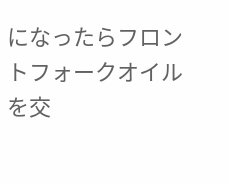になったらフロントフォークオイルを交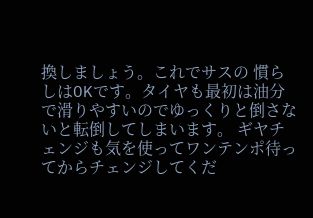換しましょう。これでサスの 慣らしはOKです。タイヤも最初は油分で滑りやすいのでゆっくりと倒さないと転倒してしまいます。 ギヤチェンジも気を使ってワンテンポ待ってからチェンジしてくだ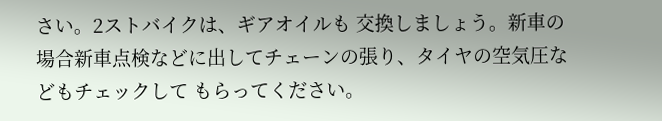さい。2ストバイクは、ギアオイルも 交換しましょう。新車の場合新車点検などに出してチェーンの張り、タイヤの空気圧などもチェックして もらってください。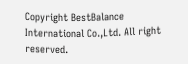Copyright BestBalance International Co.,Ltd. All right reserved.